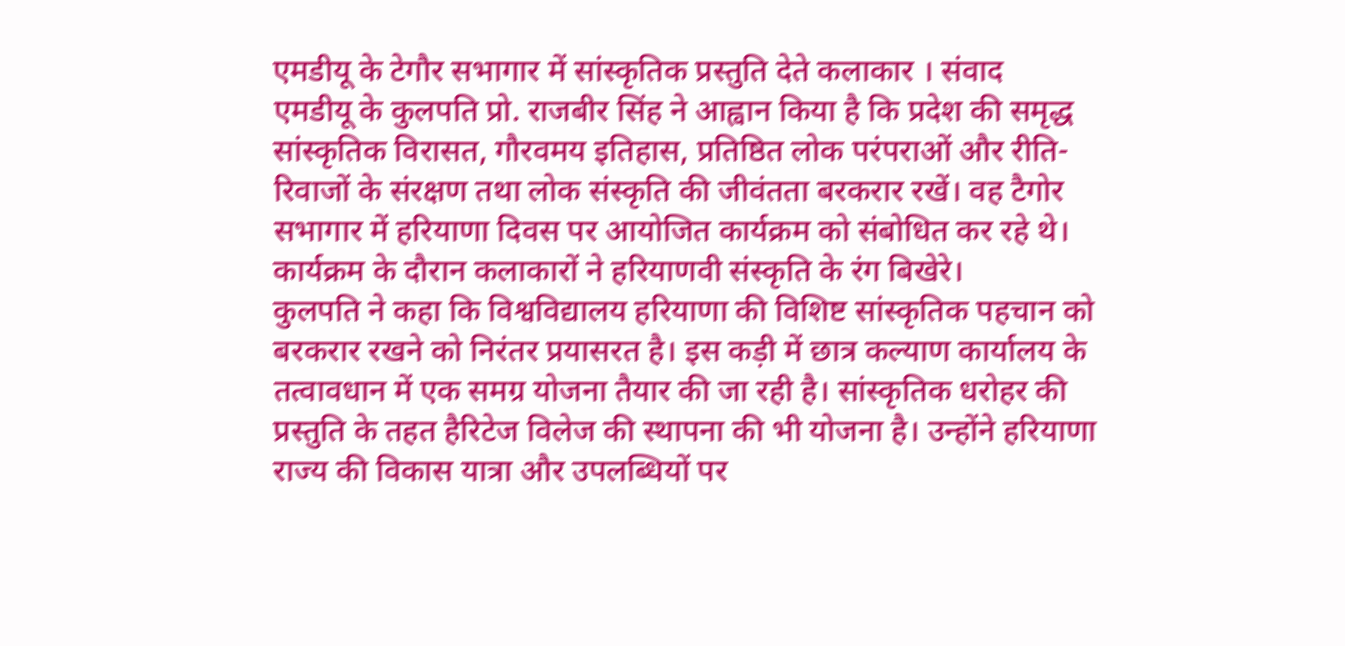एमडीयू के टेगौर सभागार में सांस्कृतिक प्रस्तुति देते कलाकार । संवाद
एमडीयू के कुलपति प्रो. राजबीर सिंह ने आह्वान किया है कि प्रदेश की समृद्ध सांस्कृतिक विरासत, गौरवमय इतिहास, प्रतिष्ठित लोक परंपराओं और रीति-रिवाजों के संरक्षण तथा लोक संस्कृति की जीवंतता बरकरार रखें। वह टैगोर सभागार में हरियाणा दिवस पर आयोजित कार्यक्रम को संबोधित कर रहे थे। कार्यक्रम के दौरान कलाकारों ने हरियाणवी संस्कृति के रंग बिखेरे।
कुलपति ने कहा कि विश्वविद्यालय हरियाणा की विशिष्ट सांस्कृतिक पहचान को बरकरार रखने को निरंतर प्रयासरत है। इस कड़ी में छात्र कल्याण कार्यालय के तत्वावधान में एक समग्र योजना तैयार की जा रही है। सांस्कृतिक धरोहर की प्रस्तुति के तहत हैरिटेज विलेज की स्थापना की भी योजना है। उन्होंने हरियाणा राज्य की विकास यात्रा और उपलब्धियों पर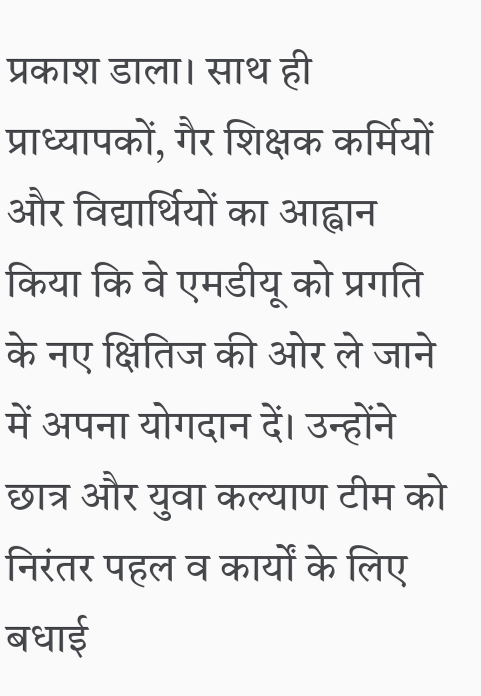प्रकाश डाला। साथ ही प्राध्यापकों, गैर शिक्षक कर्मियों और विद्यार्थियों का आह्वान किया कि वे एमडीयू को प्रगति के नए क्षितिज की ओर ले जाने में अपना योगदान दें। उन्होंने छात्र और युवा कल्याण टीम को निरंतर पहल व कार्यों के लिए बधाई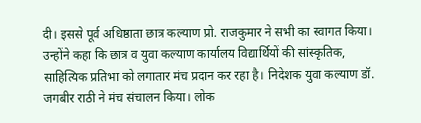दी। इससे पूर्व अधिष्ठाता छात्र कल्याण प्रो. राजकुमार ने सभी का स्वागत किया। उन्होंने कहा कि छात्र व युवा कल्याण कार्यालय विद्यार्थियों की सांस्कृतिक, साहित्यिक प्रतिभा को लगातार मंच प्रदान कर रहा है। निदेशक युवा कल्याण डॉ. जगबीर राठी ने मंच संचालन किया। लोक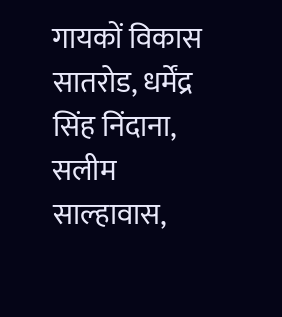गायकों विकास सातरोड, धर्मेंद्र सिंह निंदाना, सलीम साल्हावास,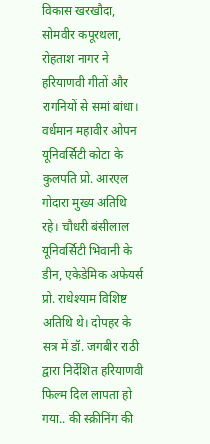विकास खरखौदा, सोमवीर कपूरथला, रोहताश नागर ने हरियाणवी गीतों और रागनियों से समां बांधा। वर्धमान महावीर ओपन यूनिवर्सिटी कोटा के कुलपति प्रो. आरएल गोदारा मुख्य अतिथि रहे। चौधरी बंसीलाल यूनिवर्सिटी भिवानी के डीन, एकेडेमिक अफेयर्स प्रो. राधेश्याम विशिष्ट अतिथि थे। दोपहर के सत्र में डॉ. जगबीर राठी द्वारा निर्देशित हरियाणवी फिल्म दिल लापता हो गया.. की स्क्रीनिंग की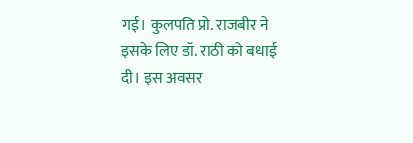गई। कुलपति प्रो. राजबीर ने इसके लिए डॉ. राठी को बधाई दी। इस अवसर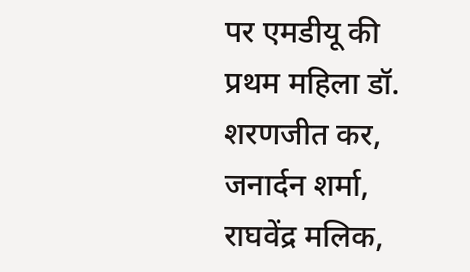पर एमडीयू की प्रथम महिला डॉ. शरणजीत कर, जनार्दन शर्मा, राघवेंद्र मलिक,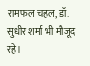रामफल चहल, डॉ. सुधीर शर्मा भी मौजूद रहे।